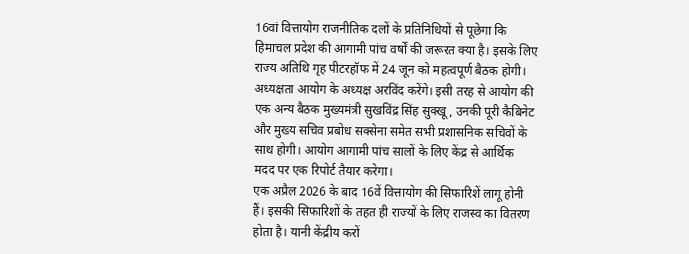16वां वित्तायोग राजनीतिक दलों के प्रतिनिधियों से पूछेगा कि हिमाचल प्रदेश की आगामी पांच वर्षों की जरूरत क्या है। इसके लिए राज्य अतिथि गृह पीटरहॉफ में 24 जून को महत्वपूर्ण बैठक होगी। अध्यक्षता आयोग के अध्यक्ष अरविंद करेंगे। इसी तरह से आयोग की एक अन्य बैठक मुख्यमंत्री सुखविंद्र सिंह सुक्खू, उनकी पूरी कैबिनेट और मुख्य सचिव प्रबोध सक्सेना समेत सभी प्रशासनिक सचिवों के साथ होगी। आयोग आगामी पांच सालों के लिए केंद्र से आर्थिक मदद पर एक रिपोर्ट तैयार करेगा।
एक अप्रैल 2026 के बाद 16वें वित्तायोग की सिफारिशें लागू होनी हैं। इसकी सिफारिशों के तहत ही राज्यों के लिए राजस्व का वितरण होता है। यानी केंद्रीय करों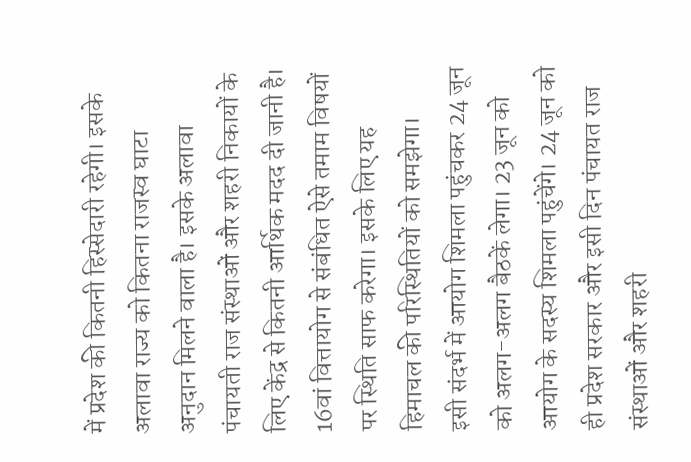में प्रदेश की कितनी हिस्सेदारी रहेगी। इसके अलावा राज्य को कितना राजस्व घाटा अनुदान मिलने वाला है। इसके अलावा पंचायती राज संस्थाओं और शहरी निकायों के लिए केंद्र से कितनी आर्थिक मदद दी जानी है। 16वां वित्तायोग से संबंधित ऐसे तमाम विषयों पर स्थिति साफ करेगा। इसके लिए यह हिमाचल की परिस्थितियों को समझेगा।
इसी संदर्भ में आयोग शिमला पहुंचकर 24 जून को अलग-अलग बैठकें लेगा। 23 जून को आयोग के सदस्य शिमला पहुंचेंगे। 24 जून को ही प्रदेश सरकार और इसी दिन पंचायत राज संस्थाओं और शहरी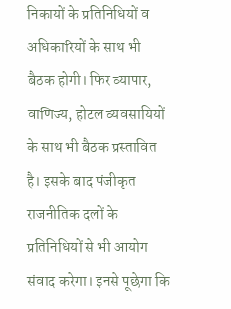निकायों के प्रतिनिधियों व अधिकारियों के साथ भी बैठक होगी। फिर व्यापार, वाणिज्य, होटल व्यवसायियों के साथ भी बैठक प्रस्तावित है। इसके बाद पंजीकृत राजनीतिक दलों के प्रतिनिधियों से भी आयोग संवाद करेगा। इनसे पूछेगा कि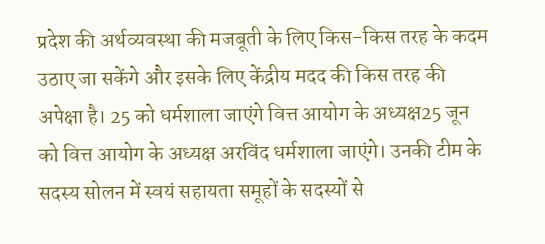प्रदेश की अर्थव्यवस्था की मजबूती के लिए किस-किस तरह के कदम उठाए जा सकेंगे और इसके लिए केंद्रीय मदद की किस तरह की अपेक्षा है। 25 को धर्मशाला जाएंगे वित्त आयोग के अध्यक्ष25 जून को वित्त आयोग के अध्यक्ष अरविंद धर्मशाला जाएंगे। उनकी टीम के सदस्य सोलन में स्वयं सहायता समूहों के सदस्यों से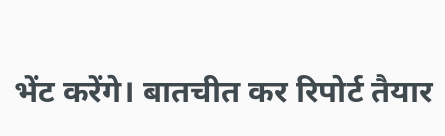भेंट करेंगे। बातचीत कर रिपोर्ट तैयार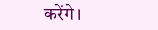करेंगे।